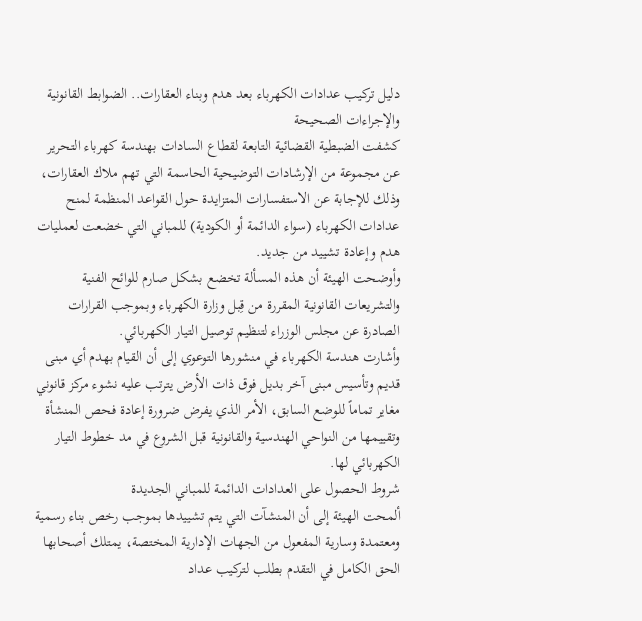دليل تركيب عدادات الكهرباء بعد هدم وبناء العقارات.. الضوابط القانونية والإجراءات الصحيحة
كشفت الضبطية القضائية التابعة لقطاع السادات بهندسة كهرباء التحرير عن مجموعة من الإرشادات التوضيحية الحاسمة التي تهم ملاك العقارات، وذلك للإجابة عن الاستفسارات المتزايدة حول القواعد المنظمة لمنح عدادات الكهرباء (سواء الدائمة أو الكودية) للمباني التي خضعت لعمليات هدم وإعادة تشييد من جديد.
وأوضحت الهيئة أن هذه المسألة تخضع بشكل صارم للوائح الفنية والتشريعات القانونية المقررة من قِبل وزارة الكهرباء وبموجب القرارات الصادرة عن مجلس الوزراء لتنظيم توصيل التيار الكهربائي.
وأشارت هندسة الكهرباء في منشورها التوعوي إلى أن القيام بهدم أي مبنى قديم وتأسيس مبنى آخر بديل فوق ذات الأرض يترتب عليه نشوء مركز قانوني مغاير تماماً للوضع السابق، الأمر الذي يفرض ضرورة إعادة فحص المنشأة وتقييمها من النواحي الهندسية والقانونية قبل الشروع في مد خطوط التيار الكهربائي لها.
شروط الحصول على العدادات الدائمة للمباني الجديدة
ألمحت الهيئة إلى أن المنشآت التي يتم تشييدها بموجب رخص بناء رسمية ومعتمدة وسارية المفعول من الجهات الإدارية المختصة، يمتلك أصحابها الحق الكامل في التقدم بطلب لتركيب عداد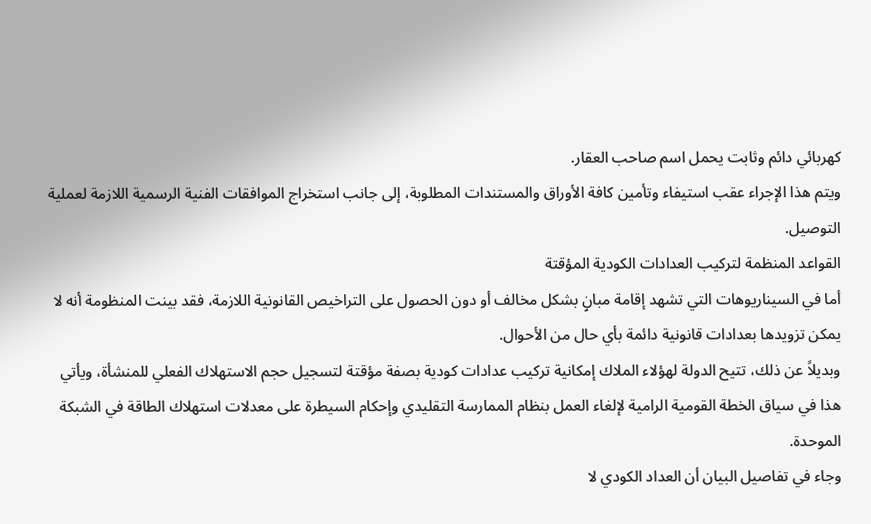كهربائي دائم وثابت يحمل اسم صاحب العقار.
ويتم هذا الإجراء عقب استيفاء وتأمين كافة الأوراق والمستندات المطلوبة، إلى جانب استخراج الموافقات الفنية الرسمية اللازمة لعملية التوصيل.
القواعد المنظمة لتركيب العدادات الكودية المؤقتة
أما في السيناريوهات التي تشهد إقامة مبانٍ بشكل مخالف أو دون الحصول على التراخيص القانونية اللازمة، فقد بينت المنظومة أنه لا يمكن تزويدها بعدادات قانونية دائمة بأي حال من الأحوال.
وبديلاً عن ذلك، تتيح الدولة لهؤلاء الملاك إمكانية تركيب عدادات كودية بصفة مؤقتة لتسجيل حجم الاستهلاك الفعلي للمنشأة، ويأتي هذا في سياق الخطة القومية الرامية لإلغاء العمل بنظام الممارسة التقليدي وإحكام السيطرة على معدلات استهلاك الطاقة في الشبكة الموحدة.
وجاء في تفاصيل البيان أن العداد الكودي لا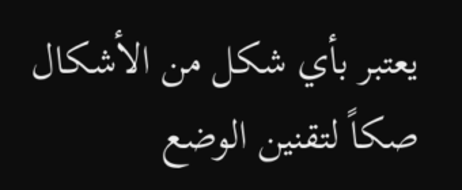يعتبر بأي شكل من الأشكال صكاً لتقنين الوضع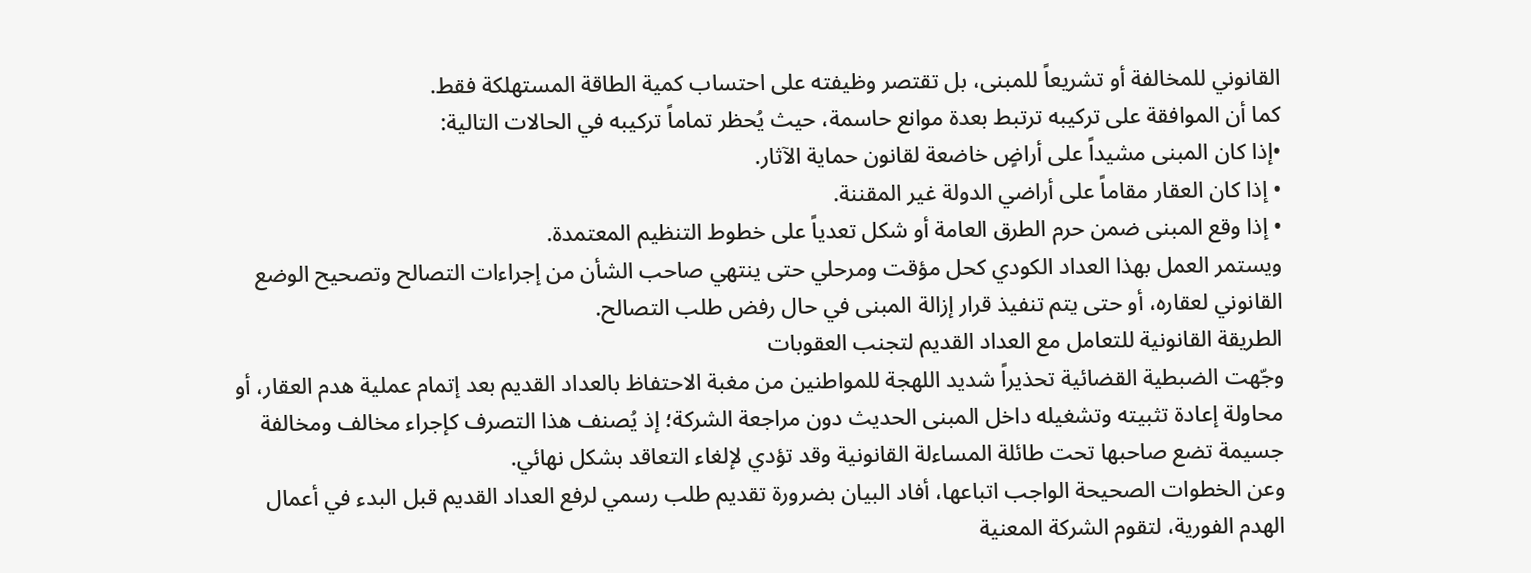القانوني للمخالفة أو تشريعاً للمبنى، بل تقتصر وظيفته على احتساب كمية الطاقة المستهلكة فقط.
كما أن الموافقة على تركيبه ترتبط بعدة موانع حاسمة، حيث يُحظر تماماً تركيبه في الحالات التالية:
•إذا كان المبنى مشيداً على أراضٍ خاضعة لقانون حماية الآثار.
• إذا كان العقار مقاماً على أراضي الدولة غير المقننة.
• إذا وقع المبنى ضمن حرم الطرق العامة أو شكل تعدياً على خطوط التنظيم المعتمدة.
ويستمر العمل بهذا العداد الكودي كحل مؤقت ومرحلي حتى ينتهي صاحب الشأن من إجراءات التصالح وتصحيح الوضع القانوني لعقاره، أو حتى يتم تنفيذ قرار إزالة المبنى في حال رفض طلب التصالح.
الطريقة القانونية للتعامل مع العداد القديم لتجنب العقوبات
وجّهت الضبطية القضائية تحذيراً شديد اللهجة للمواطنين من مغبة الاحتفاظ بالعداد القديم بعد إتمام عملية هدم العقار، أو محاولة إعادة تثبيته وتشغيله داخل المبنى الحديث دون مراجعة الشركة؛ إذ يُصنف هذا التصرف كإجراء مخالف ومخالفة جسيمة تضع صاحبها تحت طائلة المساءلة القانونية وقد تؤدي لإلغاء التعاقد بشكل نهائي.
وعن الخطوات الصحيحة الواجب اتباعها، أفاد البيان بضرورة تقديم طلب رسمي لرفع العداد القديم قبل البدء في أعمال الهدم الفورية، لتقوم الشركة المعنية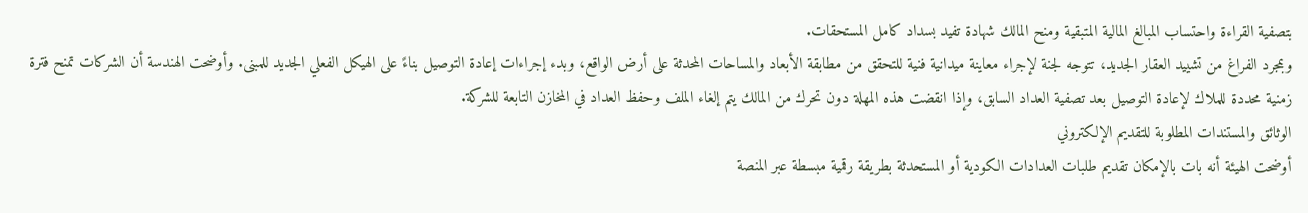بتصفية القراءة واحتساب المبالغ المالية المتبقية ومنح المالك شهادة تفيد بسداد كامل المستحقات.
وبمجرد الفراغ من تشييد العقار الجديد، تتوجه لجنة لإجراء معاينة ميدانية فنية للتحقق من مطابقة الأبعاد والمساحات المحدثة على أرض الواقع، وبدء إجراءات إعادة التوصيل بناءً على الهيكل الفعلي الجديد للمبنى. وأوضحت الهندسة أن الشركات تمنح فترة زمنية محددة للملاك لإعادة التوصيل بعد تصفية العداد السابق، وإذا انقضت هذه المهلة دون تحرك من المالك يتم إلغاء الملف وحفظ العداد في المخازن التابعة للشركة.
الوثائق والمستندات المطلوبة للتقديم الإلكتروني
أوضحت الهيئة أنه بات بالإمكان تقديم طلبات العدادات الكودية أو المستحدثة بطريقة رقمية مبسطة عبر المنصة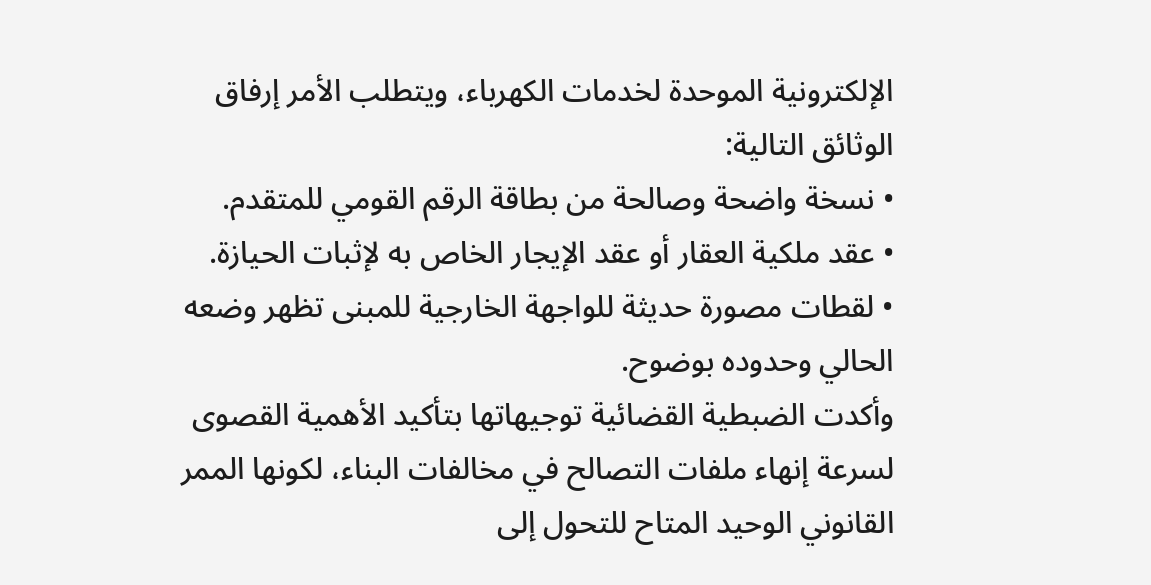الإلكترونية الموحدة لخدمات الكهرباء، ويتطلب الأمر إرفاق الوثائق التالية:
• نسخة واضحة وصالحة من بطاقة الرقم القومي للمتقدم.
• عقد ملكية العقار أو عقد الإيجار الخاص به لإثبات الحيازة.
• لقطات مصورة حديثة للواجهة الخارجية للمبنى تظهر وضعه الحالي وحدوده بوضوح.
وأكدت الضبطية القضائية توجيهاتها بتأكيد الأهمية القصوى لسرعة إنهاء ملفات التصالح في مخالفات البناء، لكونها الممر القانوني الوحيد المتاح للتحول إلى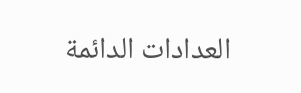العدادات الدائمة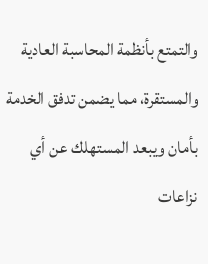والتمتع بأنظمة المحاسبة العادية والمستقرة، مما يضمن تدفق الخدمة بأمان ويبعد المستهلك عن أي نزاعات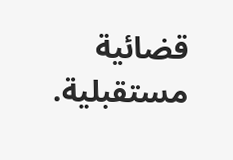قضائية مستقبلية.